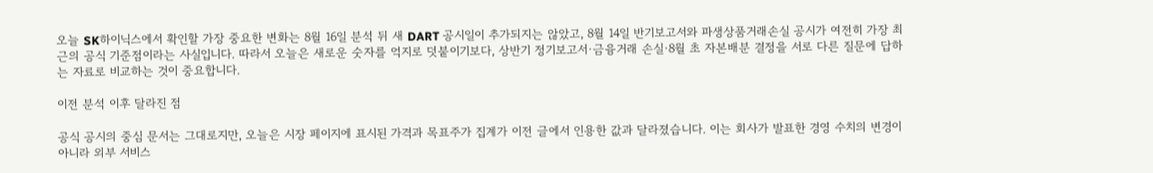오늘 SK하이닉스에서 확인할 가장 중요한 변화는 8월 16일 분석 뒤 새 DART 공시일이 추가되지는 않았고, 8월 14일 반기보고서와 파생상품거래손실 공시가 여전히 가장 최근의 공식 기준점이라는 사실입니다. 따라서 오늘은 새로운 숫자를 억지로 덧붙이기보다, 상반기 정기보고서·금융거래 손실·8월 초 자본배분 결정을 서로 다른 질문에 답하는 자료로 비교하는 것이 중요합니다.

이전 분석 이후 달라진 점

공식 공시의 중심 문서는 그대로지만, 오늘은 시장 페이지에 표시된 가격과 목표주가 집계가 이전 글에서 인용한 값과 달라졌습니다. 이는 회사가 발표한 경영 수치의 변경이 아니라 외부 서비스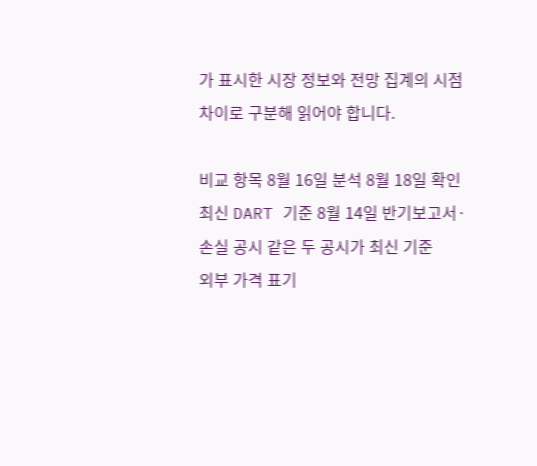가 표시한 시장 정보와 전망 집계의 시점 차이로 구분해 읽어야 합니다.

비교 항목 8월 16일 분석 8월 18일 확인
최신 DART 기준 8월 14일 반기보고서·손실 공시 같은 두 공시가 최신 기준
외부 가격 표기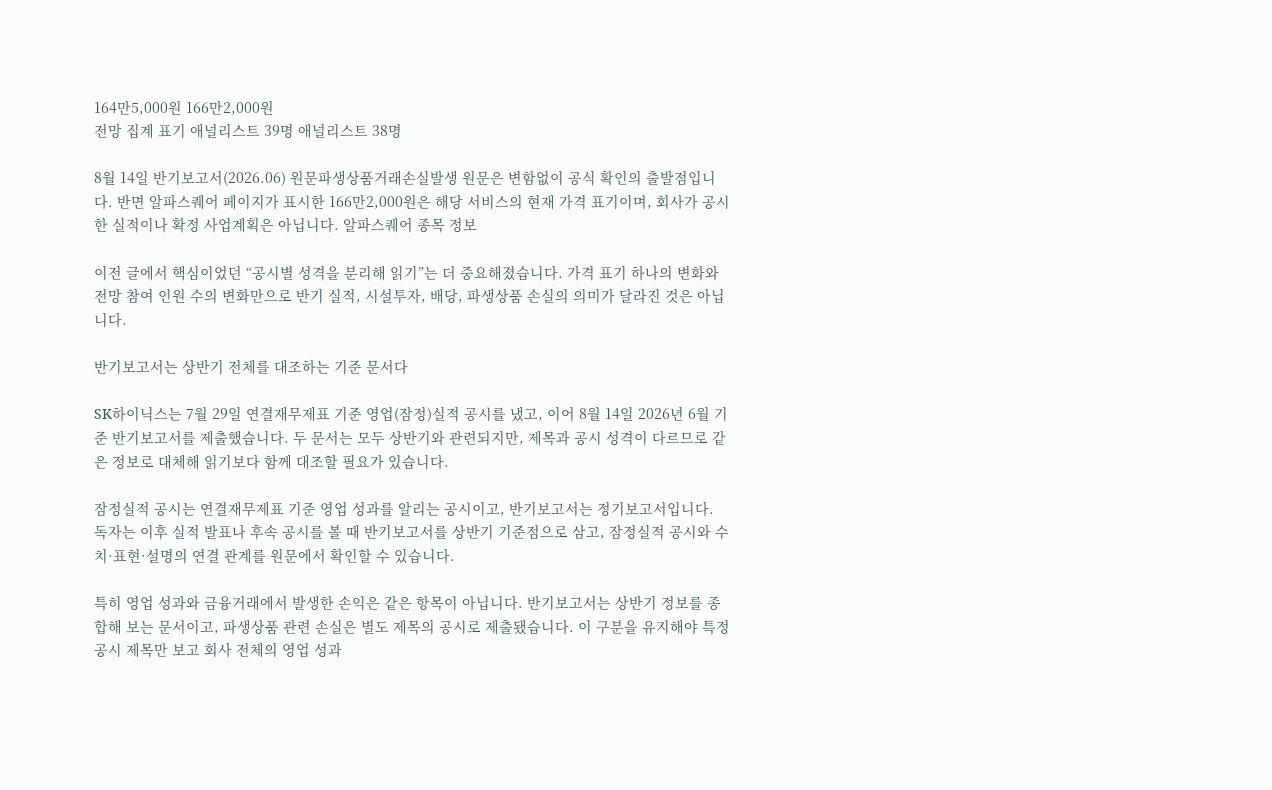164만5,000원 166만2,000원
전망 집계 표기 애널리스트 39명 애널리스트 38명

8월 14일 반기보고서(2026.06) 원문파생상품거래손실발생 원문은 변함없이 공식 확인의 출발점입니다. 반면 알파스퀘어 페이지가 표시한 166만2,000원은 해당 서비스의 현재 가격 표기이며, 회사가 공시한 실적이나 확정 사업계획은 아닙니다. 알파스퀘어 종목 정보

이전 글에서 핵심이었던 “공시별 성격을 분리해 읽기”는 더 중요해졌습니다. 가격 표기 하나의 변화와 전망 참여 인원 수의 변화만으로 반기 실적, 시설투자, 배당, 파생상품 손실의 의미가 달라진 것은 아닙니다.

반기보고서는 상반기 전체를 대조하는 기준 문서다

SK하이닉스는 7월 29일 연결재무제표 기준 영업(잠정)실적 공시를 냈고, 이어 8월 14일 2026년 6월 기준 반기보고서를 제출했습니다. 두 문서는 모두 상반기와 관련되지만, 제목과 공시 성격이 다르므로 같은 정보로 대체해 읽기보다 함께 대조할 필요가 있습니다.

잠정실적 공시는 연결재무제표 기준 영업 성과를 알리는 공시이고, 반기보고서는 정기보고서입니다. 독자는 이후 실적 발표나 후속 공시를 볼 때 반기보고서를 상반기 기준점으로 삼고, 잠정실적 공시와 수치·표현·설명의 연결 관계를 원문에서 확인할 수 있습니다.

특히 영업 성과와 금융거래에서 발생한 손익은 같은 항목이 아닙니다. 반기보고서는 상반기 정보를 종합해 보는 문서이고, 파생상품 관련 손실은 별도 제목의 공시로 제출됐습니다. 이 구분을 유지해야 특정 공시 제목만 보고 회사 전체의 영업 성과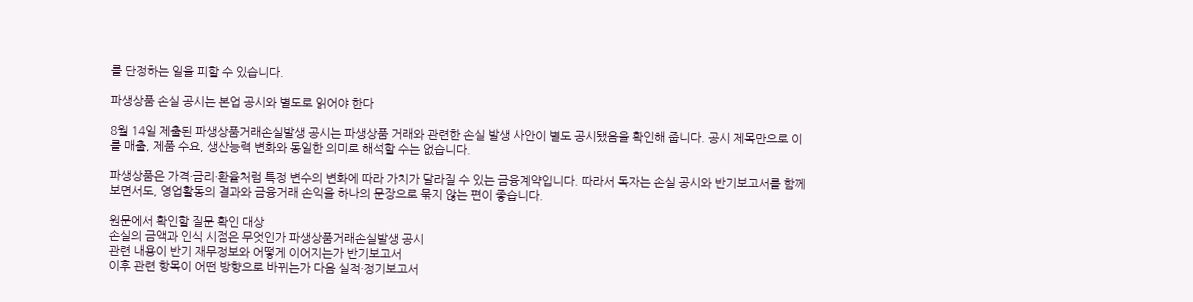를 단정하는 일을 피할 수 있습니다.

파생상품 손실 공시는 본업 공시와 별도로 읽어야 한다

8월 14일 제출된 파생상품거래손실발생 공시는 파생상품 거래와 관련한 손실 발생 사안이 별도 공시됐음을 확인해 줍니다. 공시 제목만으로 이를 매출, 제품 수요, 생산능력 변화와 동일한 의미로 해석할 수는 없습니다.

파생상품은 가격·금리·환율처럼 특정 변수의 변화에 따라 가치가 달라질 수 있는 금융계약입니다. 따라서 독자는 손실 공시와 반기보고서를 함께 보면서도, 영업활동의 결과와 금융거래 손익을 하나의 문장으로 묶지 않는 편이 좋습니다.

원문에서 확인할 질문 확인 대상
손실의 금액과 인식 시점은 무엇인가 파생상품거래손실발생 공시
관련 내용이 반기 재무정보와 어떻게 이어지는가 반기보고서
이후 관련 항목이 어떤 방향으로 바뀌는가 다음 실적·정기보고서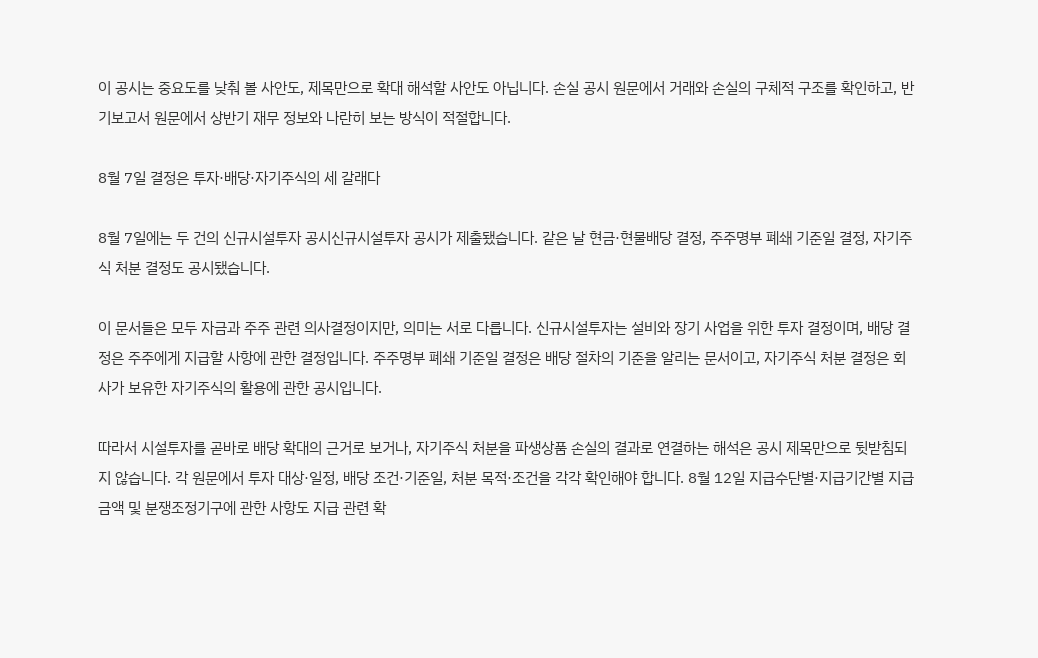이 공시는 중요도를 낮춰 볼 사안도, 제목만으로 확대 해석할 사안도 아닙니다. 손실 공시 원문에서 거래와 손실의 구체적 구조를 확인하고, 반기보고서 원문에서 상반기 재무 정보와 나란히 보는 방식이 적절합니다.

8월 7일 결정은 투자·배당·자기주식의 세 갈래다

8월 7일에는 두 건의 신규시설투자 공시신규시설투자 공시가 제출됐습니다. 같은 날 현금·현물배당 결정, 주주명부 폐쇄 기준일 결정, 자기주식 처분 결정도 공시됐습니다.

이 문서들은 모두 자금과 주주 관련 의사결정이지만, 의미는 서로 다릅니다. 신규시설투자는 설비와 장기 사업을 위한 투자 결정이며, 배당 결정은 주주에게 지급할 사항에 관한 결정입니다. 주주명부 폐쇄 기준일 결정은 배당 절차의 기준을 알리는 문서이고, 자기주식 처분 결정은 회사가 보유한 자기주식의 활용에 관한 공시입니다.

따라서 시설투자를 곧바로 배당 확대의 근거로 보거나, 자기주식 처분을 파생상품 손실의 결과로 연결하는 해석은 공시 제목만으로 뒷받침되지 않습니다. 각 원문에서 투자 대상·일정, 배당 조건·기준일, 처분 목적·조건을 각각 확인해야 합니다. 8월 12일 지급수단별·지급기간별 지급금액 및 분쟁조정기구에 관한 사항도 지급 관련 확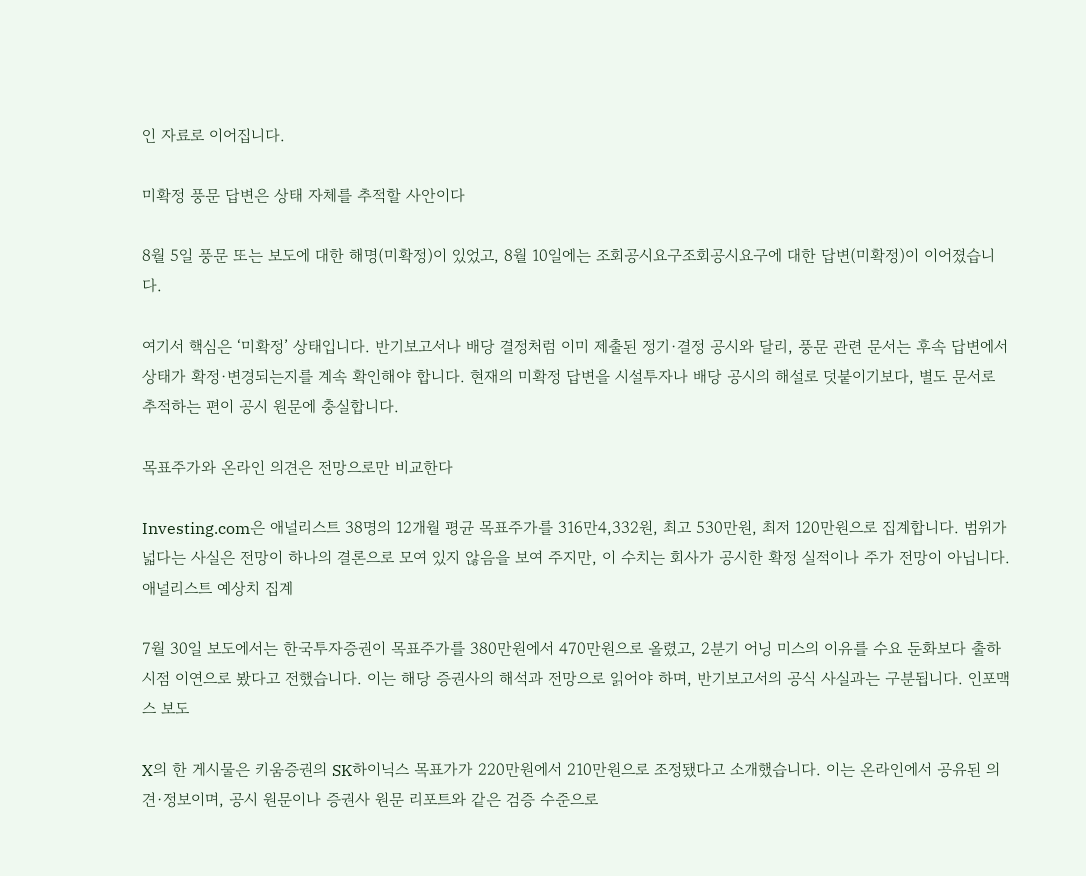인 자료로 이어집니다.

미확정 풍문 답변은 상태 자체를 추적할 사안이다

8월 5일 풍문 또는 보도에 대한 해명(미확정)이 있었고, 8월 10일에는 조회공시요구조회공시요구에 대한 답변(미확정)이 이어졌습니다.

여기서 핵심은 ‘미확정’ 상태입니다. 반기보고서나 배당 결정처럼 이미 제출된 정기·결정 공시와 달리, 풍문 관련 문서는 후속 답변에서 상태가 확정·변경되는지를 계속 확인해야 합니다. 현재의 미확정 답변을 시설투자나 배당 공시의 해설로 덧붙이기보다, 별도 문서로 추적하는 편이 공시 원문에 충실합니다.

목표주가와 온라인 의견은 전망으로만 비교한다

Investing.com은 애널리스트 38명의 12개월 평균 목표주가를 316만4,332원, 최고 530만원, 최저 120만원으로 집계합니다. 범위가 넓다는 사실은 전망이 하나의 결론으로 모여 있지 않음을 보여 주지만, 이 수치는 회사가 공시한 확정 실적이나 주가 전망이 아닙니다. 애널리스트 예상치 집계

7월 30일 보도에서는 한국투자증권이 목표주가를 380만원에서 470만원으로 올렸고, 2분기 어닝 미스의 이유를 수요 둔화보다 출하 시점 이연으로 봤다고 전했습니다. 이는 해당 증권사의 해석과 전망으로 읽어야 하며, 반기보고서의 공식 사실과는 구분됩니다. 인포맥스 보도

X의 한 게시물은 키움증권의 SK하이닉스 목표가가 220만원에서 210만원으로 조정됐다고 소개했습니다. 이는 온라인에서 공유된 의견·정보이며, 공시 원문이나 증권사 원문 리포트와 같은 검증 수준으로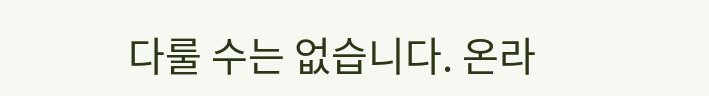다룰 수는 없습니다. 온라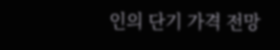인의 단기 가격 전망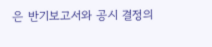은 반기보고서와 공시 결정의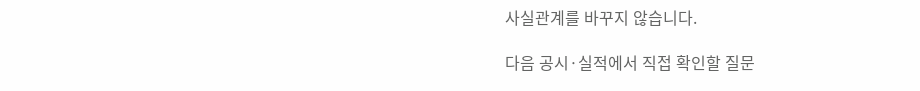사실관계를 바꾸지 않습니다.

다음 공시·실적에서 직접 확인할 질문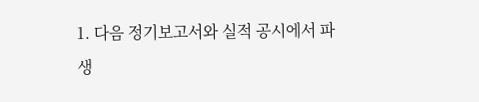1. 다음 정기보고서와 실적 공시에서 파생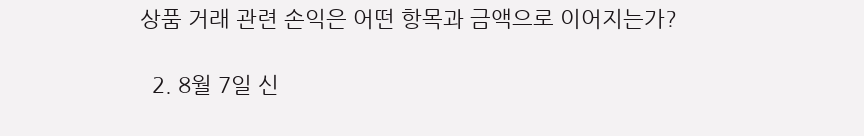상품 거래 관련 손익은 어떤 항목과 금액으로 이어지는가?

  2. 8월 7일 신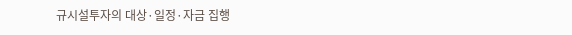규시설투자의 대상·일정·자금 집행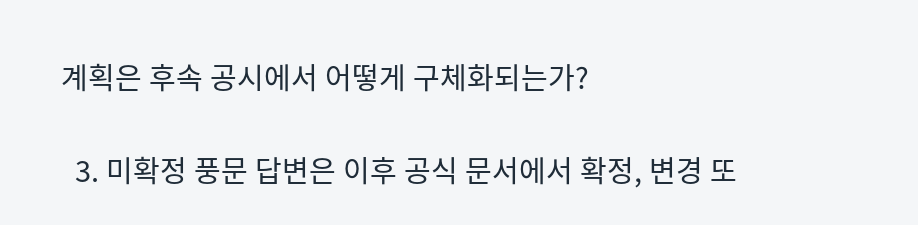계획은 후속 공시에서 어떻게 구체화되는가?

  3. 미확정 풍문 답변은 이후 공식 문서에서 확정, 변경 또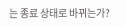는 종료 상태로 바뀌는가?